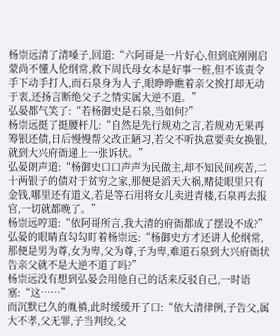杨崇远清了清嗓子,回道:“六阿哥是一片好心,但到底刚刚启蒙尚不懂人伦纲常,救下周氏母女本是好事一桩,但不该责令手下动手打人,而石泉身为人子,眼睁睁瞧着亲父挨打却无动于衷,还扬言断绝父子之情实属大逆不道。”
弘晏都气笑了:“若杨御史是石泉,当如何?”
杨崇远挺了挺腰杆儿:“自然是先行规劝之言,若规劝无果再筹银还债,日后慢慢帮父改正陋习,若父不听执意要卖女换银,就到大兴府衙递上一张诉状。”
弘晏朗声道:“杨御史口口声声为民做主,却不知民间疾苦,二十两银子的债对于贫穷之家,那便是滔天大祸,赌徒眼里只有金钱,哪里还有道义,若是等石用将女儿卖进青楼,石泉再去报官,一切就都晚了。”
杨崇远哼道:“依阿哥所言,我大清的府衙都成了摆设不成?”
弘晏的眼睛直勾勾盯着杨崇远:“杨御史方才还讲人伦纲常,那便是男为尊,女为卑,父为尊,子为卑,难道石泉到大兴府衙状告亲父就不是大逆不道了吗?”
杨崇远没有想到弘晏会用他自己的话来反驳自己,一时语塞:“这……”
而沉默已久的胤禛,此时缓缓开了口:“依大清律例,子告父,属大不孝,父无罪,子当判绞,父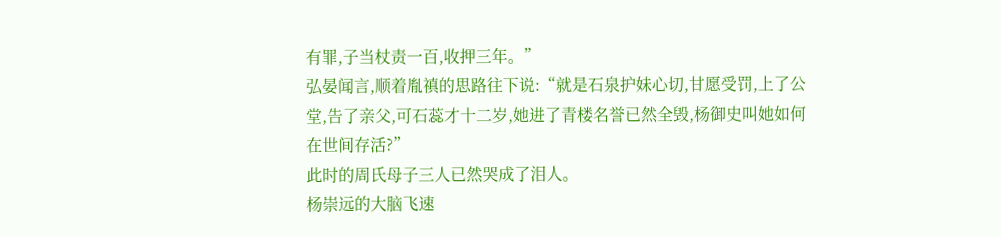有罪,子当杖责一百,收押三年。”
弘晏闻言,顺着胤禛的思路往下说:“就是石泉护妹心切,甘愿受罚,上了公堂,告了亲父,可石蕊才十二岁,她进了青楼名誉已然全毁,杨御史叫她如何在世间存活?”
此时的周氏母子三人已然哭成了泪人。
杨崇远的大脑飞速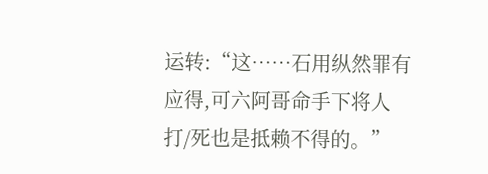运转:“这……石用纵然罪有应得,可六阿哥命手下将人打/死也是抵赖不得的。”